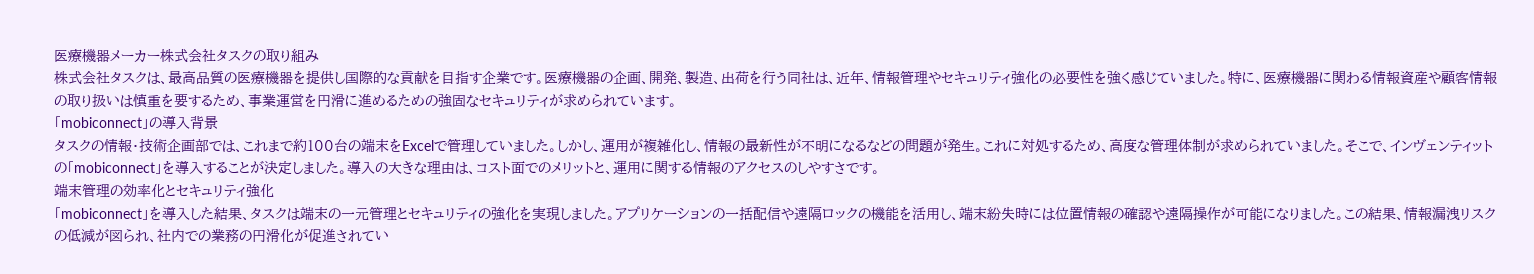医療機器メーカー株式会社タスクの取り組み
株式会社タスクは、最高品質の医療機器を提供し国際的な貢献を目指す企業です。医療機器の企画、開発、製造、出荷を行う同社は、近年、情報管理やセキュリティ強化の必要性を強く感じていました。特に、医療機器に関わる情報資産や顧客情報の取り扱いは慎重を要するため、事業運営を円滑に進めるための強固なセキュリティが求められています。
「mobiconnect」の導入背景
タスクの情報・技術企画部では、これまで約100台の端末をExcelで管理していました。しかし、運用が複雑化し、情報の最新性が不明になるなどの問題が発生。これに対処するため、高度な管理体制が求められていました。そこで、インヴェンティットの「mobiconnect」を導入することが決定しました。導入の大きな理由は、コスト面でのメリットと、運用に関する情報のアクセスのしやすさです。
端末管理の効率化とセキュリティ強化
「mobiconnect」を導入した結果、タスクは端末の一元管理とセキュリティの強化を実現しました。アプリケーションの一括配信や遠隔ロックの機能を活用し、端末紛失時には位置情報の確認や遠隔操作が可能になりました。この結果、情報漏洩リスクの低減が図られ、社内での業務の円滑化が促進されてい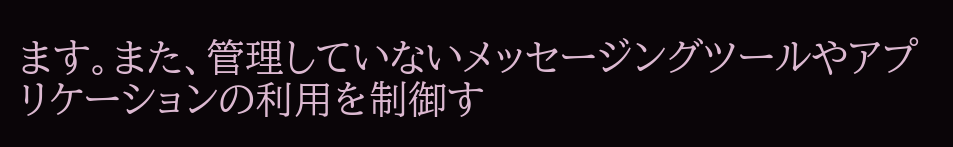ます。また、管理していないメッセージングツールやアプリケーションの利用を制御す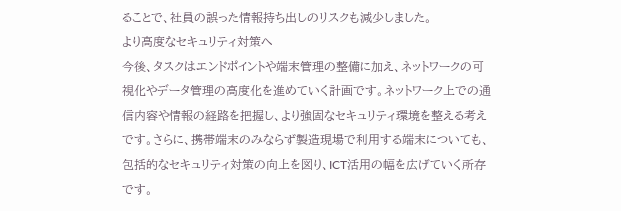ることで、社員の誤った情報持ち出しのリスクも減少しました。
より高度なセキュリティ対策へ
今後、タスクはエンドポイントや端末管理の整備に加え、ネットワークの可視化やデータ管理の高度化を進めていく計画です。ネットワーク上での通信内容や情報の経路を把握し、より強固なセキュリティ環境を整える考えです。さらに、携帯端末のみならず製造現場で利用する端末についても、包括的なセキュリティ対策の向上を図り、ICT活用の幅を広げていく所存です。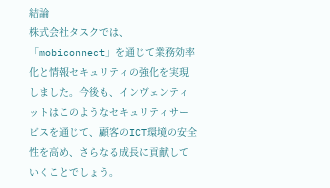結論
株式会社タスクでは、「mobiconnect」を通じて業務効率化と情報セキュリティの強化を実現しました。今後も、インヴェンティットはこのようなセキュリティサービスを通じて、顧客のICT環境の安全性を高め、さらなる成長に貢献していくことでしょう。